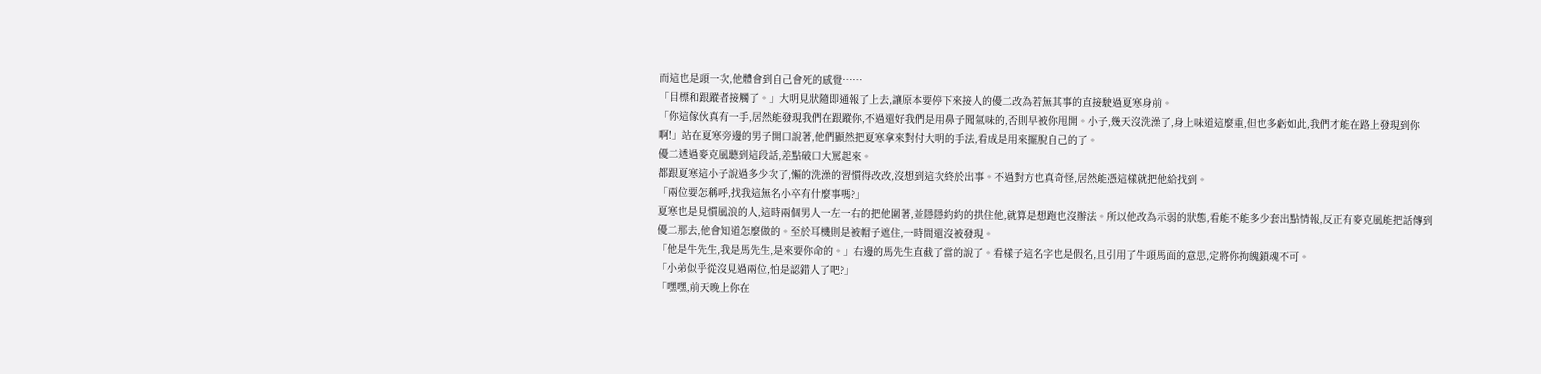而這也是頭一次,他體會到自己會死的感覺……
「目標和跟蹤者接觸了。」大明見狀隨即通報了上去,讓原本要停下來接人的優二改為若無其事的直接駛過夏寒身前。
「你這傢伙真有一手,居然能發現我們在跟蹤你,不過還好我們是用鼻子聞氣味的,否則早被你甩開。小子,幾天沒洗澡了,身上味道這麼重,但也多虧如此,我們才能在路上發現到你啊!」站在夏寒旁邊的男子開口說著,他們顯然把夏寒拿來對付大明的手法,看成是用來擺脫自己的了。
優二透過麥克風聽到這段話,差點破口大罵起來。
都跟夏寒這小子說過多少次了,懶的洗澡的習慣得改改,沒想到這次終於出事。不過對方也真奇怪,居然能憑這樣就把他給找到。
「兩位要怎稱呼,找我這無名小卒有什麼事嗎?」
夏寒也是見慣風浪的人,這時兩個男人一左一右的把他圍著,並隱隱約約的拱住他,就算是想跑也沒辦法。所以他改為示弱的狀態,看能不能多少套出點情報,反正有麥克風能把話傳到優二那去,他會知道怎麼做的。至於耳機則是被帽子遮住,一時間還沒被發現。
「他是牛先生,我是馬先生,是來要你命的。」右邊的馬先生直截了當的說了。看樣子這名字也是假名,且引用了牛頭馬面的意思,定將你拘魄鎖魂不可。
「小弟似乎從沒見過兩位,怕是認錯人了吧?」
「嘿嘿,前天晚上你在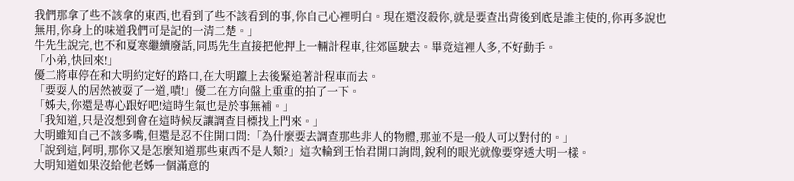我們那拿了些不該拿的東西,也看到了些不該看到的事,你自己心裡明白。現在還沒殺你,就是要查出背後到底是誰主使的,你再多說也無用,你身上的味道我們可是記的一清二楚。」
牛先生說完,也不和夏寒繼續廢話,同馬先生直接把他押上一輛計程車,往郊區駛去。畢竟這裡人多,不好動手。
「小弟,快回來!」
優二將車停在和大明約定好的路口,在大明躥上去後緊追著計程車而去。
「要耍人的居然被耍了一道,嘖!」優二在方向盤上重重的拍了一下。
「姊夫,你還是專心跟好吧!這時生氣也是於事無補。」
「我知道,只是沒想到會在這時候反讓調查目標找上門來。」
大明雖知自己不該多嘴,但還是忍不住開口問:「為什麼要去調查那些非人的物體,那並不是一般人可以對付的。」
「說到這,阿明,那你又是怎麼知道那些東西不是人類?」這次輪到王怡君開口詢問,銳利的眼光就像要穿透大明一樣。
大明知道如果沒給他老姊一個滿意的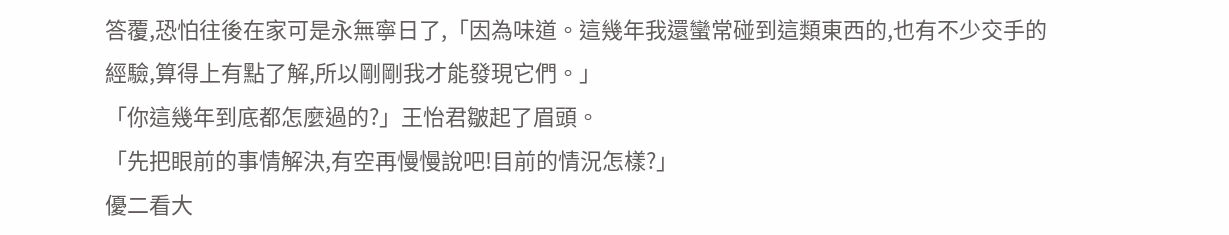答覆,恐怕往後在家可是永無寧日了,「因為味道。這幾年我還蠻常碰到這類東西的,也有不少交手的經驗,算得上有點了解,所以剛剛我才能發現它們。」
「你這幾年到底都怎麼過的?」王怡君皺起了眉頭。
「先把眼前的事情解決,有空再慢慢說吧!目前的情況怎樣?」
優二看大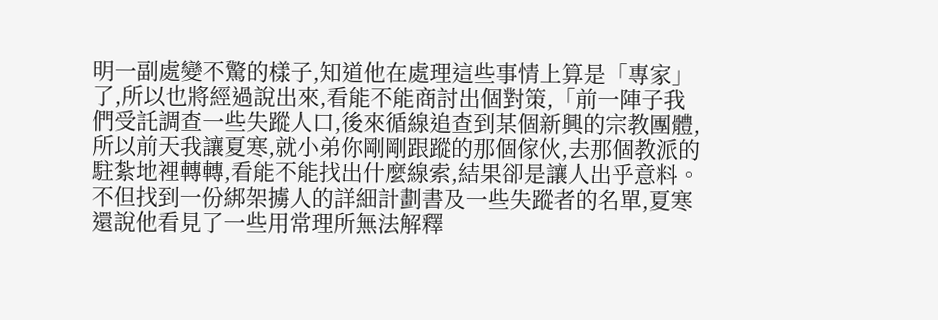明一副處變不驚的樣子,知道他在處理這些事情上算是「專家」了,所以也將經過說出來,看能不能商討出個對策,「前一陣子我們受託調查一些失蹤人口,後來循線追查到某個新興的宗教團體,所以前天我讓夏寒,就小弟你剛剛跟蹤的那個傢伙,去那個教派的駐紮地裡轉轉,看能不能找出什麼線索,結果卻是讓人出乎意料。不但找到一份綁架擄人的詳細計劃書及一些失蹤者的名單,夏寒還說他看見了一些用常理所無法解釋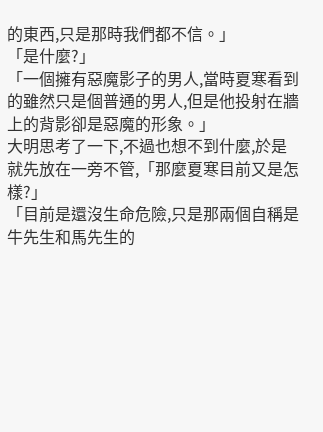的東西,只是那時我們都不信。」
「是什麼?」
「一個擁有惡魔影子的男人,當時夏寒看到的雖然只是個普通的男人,但是他投射在牆上的背影卻是惡魔的形象。」
大明思考了一下,不過也想不到什麼,於是就先放在一旁不管,「那麼夏寒目前又是怎樣?」
「目前是還沒生命危險,只是那兩個自稱是牛先生和馬先生的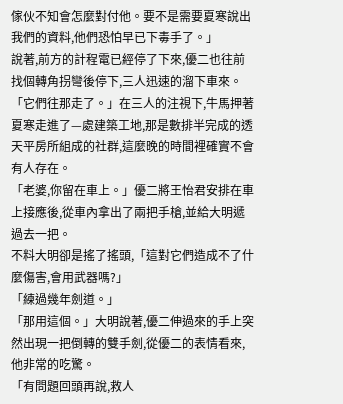傢伙不知會怎麼對付他。要不是需要夏寒說出我們的資料,他們恐怕早已下毒手了。」
說著,前方的計程電已經停了下來,優二也往前找個轉角拐彎後停下,三人迅速的溜下車來。
「它們往那走了。」在三人的注視下,牛馬押著夏寒走進了—處建築工地,那是數排半完成的透天平房所組成的社群,這麼晚的時間裡確實不會有人存在。
「老婆,你留在車上。」優二將王怡君安排在車上接應後,從車內拿出了兩把手槍,並給大明遞過去一把。
不料大明卻是搖了搖頭,「這對它們造成不了什麼傷害,會用武器嗎?」
「練過幾年劍道。」
「那用這個。」大明說著,優二伸過來的手上突然出現一把倒轉的雙手劍,從優二的表情看來,他非常的吃驚。
「有問題回頭再說,救人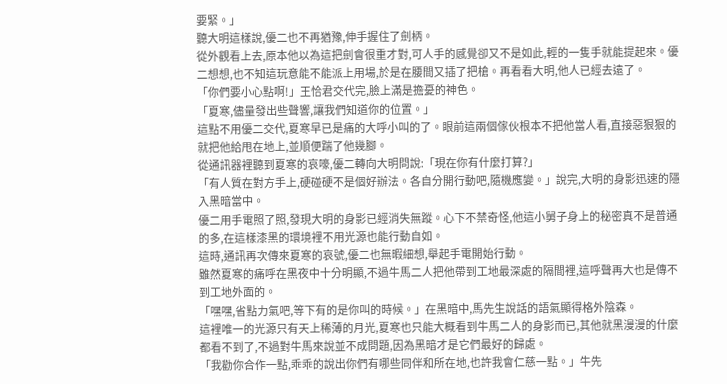要緊。」
聽大明這樣說,優二也不再猶豫,伸手握住了劍柄。
從外觀看上去,原本他以為這把劍會很重才對,可人手的感覺卻又不是如此,輕的一隻手就能提起來。優二想想,也不知這玩意能不能派上用場,於是在腰間又插了把槍。再看看大明,他人已經去遠了。
「你們要小心點啊!」王恰君交代完,臉上滿是擔憂的神色。
「夏寒,儘量發出些聲響,讓我們知道你的位置。」
這點不用優二交代,夏寒早已是痛的大呼小叫的了。眼前這兩個傢伙根本不把他當人看,直接惡狠狠的就把他給甩在地上,並順便踹了他幾腳。
從通訊器裡聽到夏寒的哀嚎,優二轉向大明問說:「現在你有什麼打算?」
「有人質在對方手上,硬碰硬不是個好辦法。各自分開行動吧,隨機應變。」說完,大明的身影迅速的隱入黑暗當中。
優二用手電照了照,發現大明的身影已經消失無蹤。心下不禁奇怪,他這小舅子身上的秘密真不是普通的多,在這樣漆黑的環境裡不用光源也能行動自如。
這時,通訊再次傳來夏寒的哀號,優二也無暇細想,舉起手電開始行動。
雖然夏寒的痛呼在黑夜中十分明顯,不過牛馬二人把他帶到工地最深處的隔間裡,這呼聲再大也是傳不到工地外面的。
「嘿嘿,省點力氣吧,等下有的是你叫的時候。」在黑暗中,馬先生說話的語氣顯得格外陰森。
這裡唯一的光源只有天上稀薄的月光,夏寒也只能大概看到牛馬二人的身影而已,其他就黑漫漫的什麼都看不到了,不過對牛馬來說並不成問題,因為黑暗才是它們最好的歸處。
「我勸你合作一點,乖乖的說出你們有哪些同伴和所在地,也許我會仁慈一點。」牛先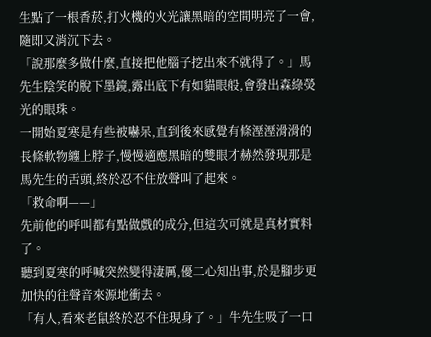生點了一根香菸,打火機的火光讓黑暗的空間明亮了一會,隨即又消沉下去。
「說那麼多做什麼,直接把他腦子挖出來不就得了。」馬先生陰笑的脫下墨鏡,露出底下有如貓眼般,會發出森綠熒光的眼珠。
一開始夏寒是有些被嚇呆,直到後來感覺有條溼溼滑滑的長條軟物纏上脖子,慢慢適應黑暗的雙眼才赫然發現那是馬先生的舌頭,終於忍不住放聲叫了起來。
「救命啊——」
先前他的呼叫都有點做戲的成分,但這次可就是真材實料了。
聽到夏寒的呼喊突然變得淒厲,優二心知出事,於是腳步更加快的往聲音來源地衝去。
「有人,看來老鼠終於忍不住現身了。」牛先生吸了一口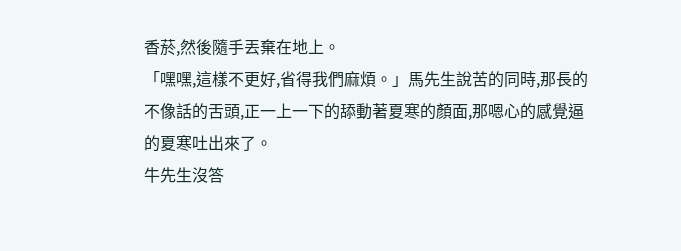香菸,然後隨手丟棄在地上。
「嘿嘿,這樣不更好,省得我們麻煩。」馬先生說苦的同時,那長的不像話的舌頭,正一上一下的舔動著夏寒的顏面,那嗯心的感覺逼的夏寒吐出來了。
牛先生沒答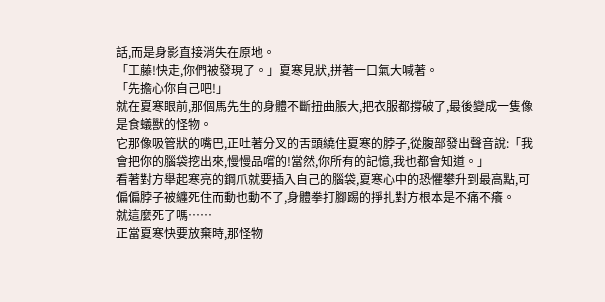話,而是身影直接消失在原地。
「工藤!快走,你們被發現了。」夏寒見狀,拼著一口氣大喊著。
「先擔心你自己吧!」
就在夏寒眼前,那個馬先生的身體不斷扭曲脹大,把衣服都撐破了,最後變成一隻像是食蟻獸的怪物。
它那像吸管狀的嘴巴,正吐著分叉的舌頭繞住夏寒的脖子,從腹部發出聲音說:「我會把你的腦袋挖出來,慢慢品嚐的!當然,你所有的記憶,我也都會知道。」
看著對方舉起寒亮的鋼爪就要插入自己的腦袋,夏寒心中的恐懼攀升到最高點,可偏偏脖子被纏死住而動也動不了,身體拳打腳踢的掙扎對方根本是不痛不癢。
就這麼死了嗎……
正當夏寒快要放棄時,那怪物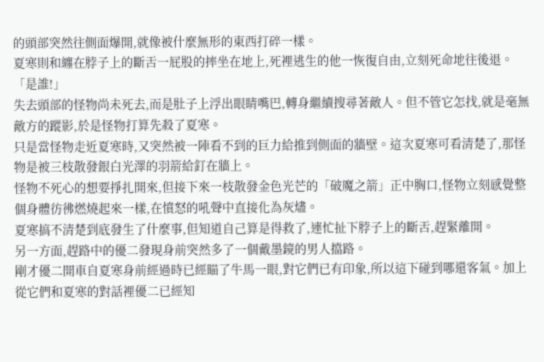的頭部突然往側面爆開,就像被什麼無形的東西打碎一樣。
夏寒則和纏在脖子上的斷舌一屁股的摔坐在地上,死裡逃生的他一恢復自由,立刻死命地往後退。
「是誰!」
失去頭部的怪物尚未死去,而是肚子上浮出眼睛嘴巴,轉身繼續搜尋著敵人。但不管它怎找,就是毫無敵方的蹤影,於是怪物打算先殺了夏寒。
只是當怪物走近夏寒時,又突然被一陣看不到的巨力給推到側面的牆壁。這次夏寒可看清楚了,那怪物是被三枝散發銀白光澤的羽箭給釘在牆上。
怪物不死心的想要掙扎開來,但接下來一枝散發金色光芒的「破魔之箭」正中胸口,怪物立刻感覺整個身體彷彿燃燒起來一樣,在憤怒的吼聲中直接化為灰燼。
夏寒搞不清楚到底發生了什麼事,但知道自己算是得救了,連忙扯下脖子上的斷舌,趕緊離開。
另一方面,趕路中的優二發現身前突然多了一個戴墨鏡的男人擋路。
剛才優二開車自夏寒身前經過時已經瞄了牛馬一眼,對它們已有印象,所以這下碰到哪還客氣。加上從它們和夏寒的對話裡優二已經知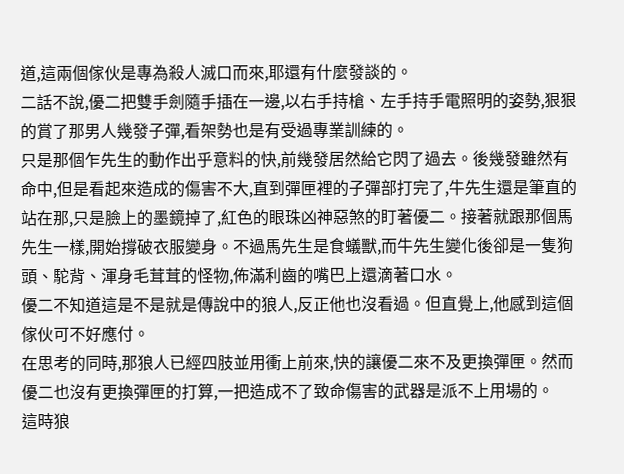道,這兩個傢伙是專為殺人滅口而來,耶還有什麼發談的。
二話不說,優二把雙手劍隨手插在一邊,以右手持槍、左手持手電照明的姿勢,狠狠的賞了那男人幾發子彈,看架勢也是有受過專業訓練的。
只是那個乍先生的動作出乎意料的快,前幾發居然給它閃了過去。後幾發雖然有命中,但是看起來造成的傷害不大,直到彈匣裡的子彈部打完了,牛先生還是筆直的站在那,只是臉上的墨鏡掉了,紅色的眼珠凶神惡煞的盯著優二。接著就跟那個馬先生一樣,開始撐破衣服變身。不過馬先生是食蟻獸,而牛先生變化後卻是一隻狗頭、駝背、渾身毛茸茸的怪物,佈滿利齒的嘴巴上還滴著口水。
優二不知道這是不是就是傳說中的狼人,反正他也沒看過。但直覺上,他感到這個傢伙可不好應付。
在思考的同時,那狼人已經四肢並用衝上前來,快的讓優二來不及更換彈匣。然而優二也沒有更換彈匣的打算,一把造成不了致命傷害的武器是派不上用場的。
這時狼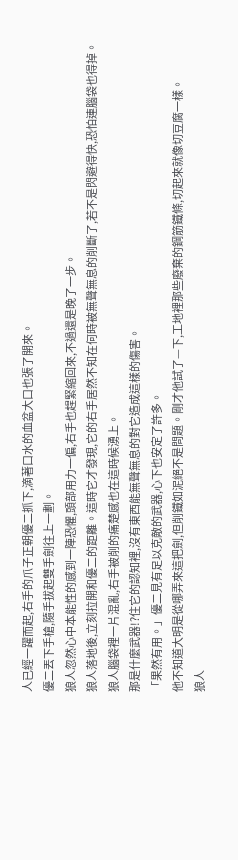人已經一躍而起,右手的爪子正朝優二抓下,滴著口水的血盆大口也張了開來。
優二丟下手槍,隨手拔起雙手劍往上一劃。
狼人忽然心中本能性的感到一陣恐懼,頭部用力一偏,右手也趕緊縮回來,不過還是晚了一步。
狼人落地後,立刻拉開和優二的距離。這時它才發現,它的右手居然不知在何時被無聲無息的削斷了,若不是閃避得快,恐怕連腦袋也得掉。
狼人腦袋裡一片混亂,右手被削的痛楚感也在這時候湧上。
那是什麼武器!?住它的認知裡,沒有東西能無聲無息的對它造成這樣的傷害。
「果然有用。」優二見有足以克敵的武器,心下也安定了許多。
他不知道大明是從哪弄來這把劍,但削鐵如泥絕不是問題。剛才他試了—下,工地裡那些廢棄的鋼筋鐵條,切起來就像切豆腐一樣。
狼人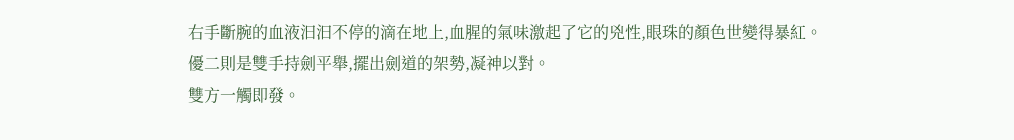右手斷腕的血液汩汩不停的滴在地上,血腥的氣味激起了它的兇性,眼珠的顏色世變得暴紅。
優二則是雙手持劍平舉,擺出劍道的架勢,凝神以對。
雙方一觸即發。